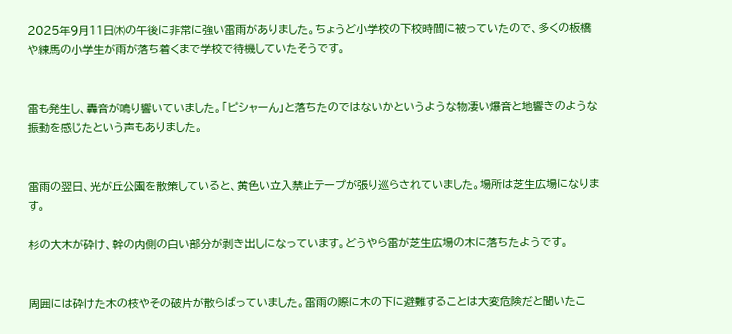2025年9月11日㈭の午後に非常に強い雷雨がありました。ちょうど小学校の下校時間に被っていたので、多くの板橋や練馬の小学生が雨が落ち着くまで学校で待機していたそうです。


雷も発生し、轟音が鳴り響いていました。「ピシャーん」と落ちたのではないかというような物凄い爆音と地響きのような振動を感じたという声もありました。


雷雨の翌日、光が丘公園を散策していると、黄色い立入禁止テープが張り巡らされていました。場所は芝生広場になります。

杉の大木が砕け、幹の内側の白い部分が剥き出しになっています。どうやら雷が芝生広場の木に落ちたようです。


周囲には砕けた木の枝やその破片が散らばっていました。雷雨の際に木の下に避難することは大変危険だと聞いたこ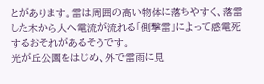とがあります。雷は周囲の高い物体に落ちやすく、落雷した木から人へ電流が流れる「側撃雷」によって感電死するおそれがあるそうです。
光が丘公園をはじめ、外で雷雨に見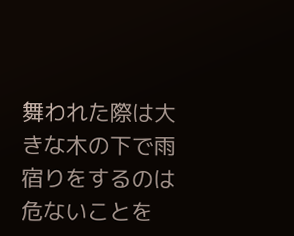舞われた際は大きな木の下で雨宿りをするのは危ないことを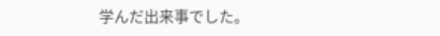学んだ出来事でした。